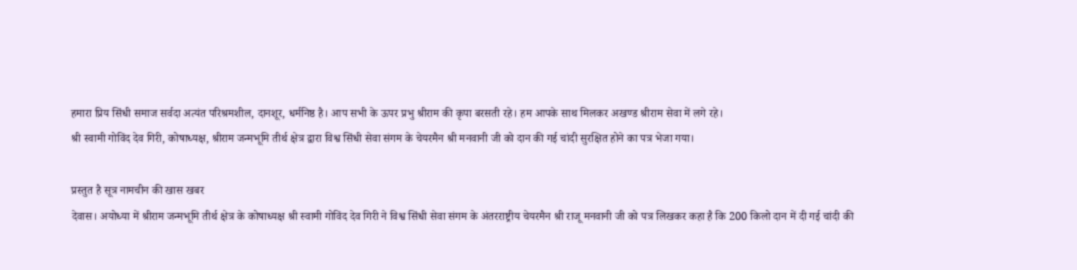हमारा प्रिय सिंधी समाज सर्वदा अत्यंत परिश्रमशील, दानशूर, धर्मनिष्ठ है। आप सभी के ऊपर प्रभु श्रीराम की कृपा बरसती रहे। हम आपके साथ मिलकर अखण्ड श्रीराम सेवा में लगे रहे।
श्री स्वामी गोविंद देव गिरी, कोषाध्यक्ष, श्रीराम जन्मभूमि तीर्थ क्षेत्र द्वारा विश्व सिंधी सेवा संगम के चेयरमैन श्री मनवानी जी को दान की गई चांदी सुरक्षित होने का पत्र भेजा गया।

प्रस्तुत है सूत्र नामचीन की खास खबर
देवास। अयोध्या में श्रीराम जन्मभूमि तीर्थ क्षेत्र के कोषाध्यक्ष श्री स्वामी गोविंद देव गिरी ने विश्व सिंधी सेवा संगम के अंतरराष्ट्रीय चेयरमैन श्री राजू मनवानी जी को पत्र लिखकर कहा है कि 200 किलो दान में दी गई चांदी की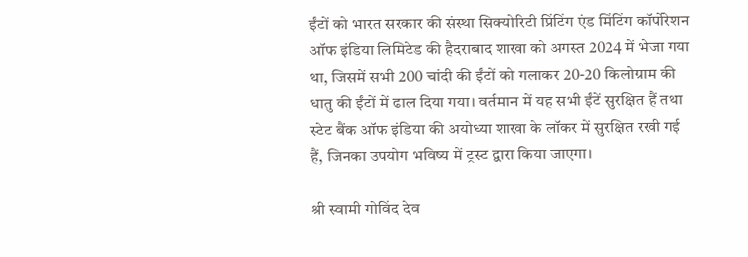ईंटों को भारत सरकार की संस्था सिक्योरिटी प्रिंटिंग एंड मिंटिंग कॉर्पोरेशन ऑफ इंडिया लिमिटेड की हैदराबाद शाखा को अगस्त 2024 में भेजा गया था, जिसमें सभी 200 चांदी की ईंटों को गलाकर 20-20 किलोग्राम की धातु की ईंटों में ढाल दिया गया। वर्तमान में यह सभी ईंटें सुरक्षित हैं तथा स्टेट बैंक ऑफ इंडिया की अयोध्या शाखा के लॉकर में सुरक्षित रखी गई हैं, जिनका उपयोग भविष्य में ट्रस्ट द्वारा किया जाएगा।

श्री स्वामी गोविंद देव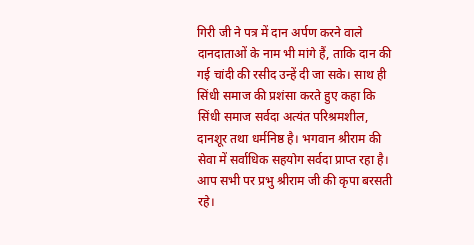गिरी जी ने पत्र में दान अर्पण करने वाले दानदाताओं के नाम भी मांगे हैं, ताकि दान की गई चांदी की रसीद उन्हें दी जा सके। साथ ही सिंधी समाज की प्रशंसा करते हुए कहा कि सिंधी समाज सर्वदा अत्यंत परिश्रमशील, दानशूर तथा धर्मनिष्ठ है। भगवान श्रीराम की सेवा में सर्वाधिक सहयोग सर्वदा प्राप्त रहा है। आप सभी पर प्रभु श्रीराम जी की कृपा बरसती रहे।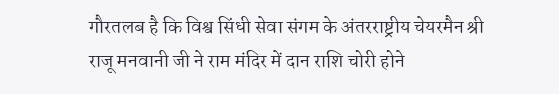गौरतलब है कि विश्व सिंधी सेवा संगम के अंतरराष्ट्रीय चेयरमैन श्री राजू मनवानी जी ने राम मंदिर में दान राशि चोरी होने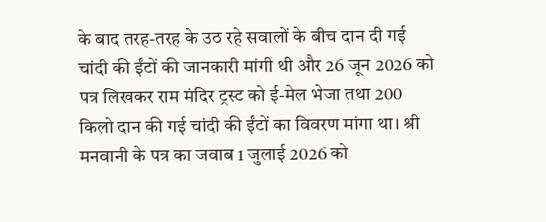के बाद तरह-तरह के उठ रहे सवालों के बीच दान दी गई चांदी की ईंटों की जानकारी मांगी थी और 26 जून 2026 को पत्र लिखकर राम मंदिर ट्रस्ट को ई-मेल भेजा तथा 200 किलो दान की गई चांदी की ईंटों का विवरण मांगा था। श्री मनवानी के पत्र का जवाब 1 जुलाई 2026 को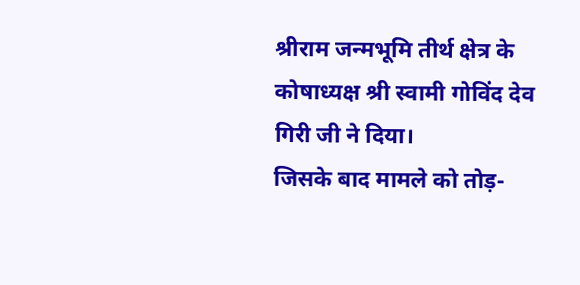श्रीराम जन्मभूमि तीर्थ क्षेत्र के कोषाध्यक्ष श्री स्वामी गोविंद देव गिरी जी ने दिया।
जिसके बाद मामले को तोड़-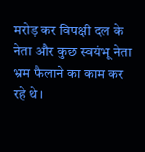मरोड़ कर विपक्षी दल के नेता और कुछ स्वयंभू नेता भ्रम फैलाने का काम कर रहे थे।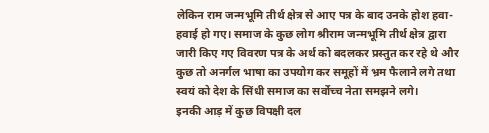लेकिन राम जन्मभूमि तीर्थ क्षेत्र से आए पत्र के बाद उनके होश हवा-हवाई हो गए। समाज के कुछ लोग श्रीराम जन्मभूमि तीर्थ क्षेत्र द्वारा जारी किए गए विवरण पत्र के अर्थ को बदलकर प्रस्तुत कर रहे थे और कुछ तो अनर्गल भाषा का उपयोग कर समूहों में भ्रम फैलाने लगे तथा स्वयं को देश के सिंधी समाज का सर्वोच्च नेता समझने लगे।
इनकी आड़ में कुछ विपक्षी दल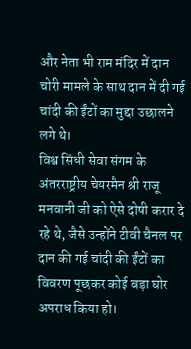और नेता भी राम मंदिर में दान चोरी मामले के साथ दान में दी गई चांदी की ईंटों का मुद्दा उछालने लगे थे।
विश्व सिंधी सेवा संगम के अंतरराष्ट्रीय चेयरमैन श्री राजू मनवानी जी को ऐसे दोषी करार दे रहे थे, जैसे उन्होंने टीवी चैनल पर दान की गई चांदी की ईंटों का विवरण पूछकर कोई बड़ा घोर अपराध किया हो।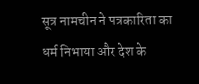सूत्र नामचीन ने पत्रकारिता का धर्म निभाया और देश के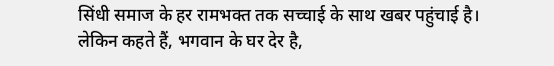सिंधी समाज के हर रामभक्त तक सच्चाई के साथ खबर पहुंचाई है।
लेकिन कहते हैं, भगवान के घर देर है,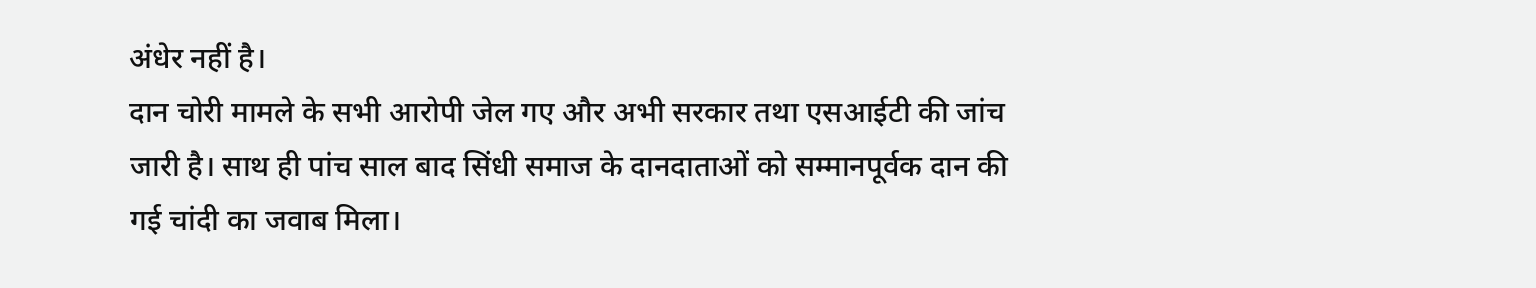अंधेर नहीं है।
दान चोरी मामले के सभी आरोपी जेल गए और अभी सरकार तथा एसआईटी की जांच जारी है। साथ ही पांच साल बाद सिंधी समाज के दानदाताओं को सम्मानपूर्वक दान की गई चांदी का जवाब मिला।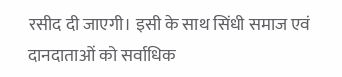रसीद दी जाएगी। इसी के साथ सिंधी समाज एवं दानदाताओं को सर्वाधिक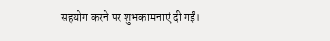सहयोग करने पर शुभकामनाएं दी गईं।